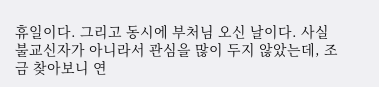휴일이다. 그리고 동시에 부처님 오신 날이다. 사실 불교신자가 아니라서 관심을 많이 두지 않았는데, 조금 찾아보니 연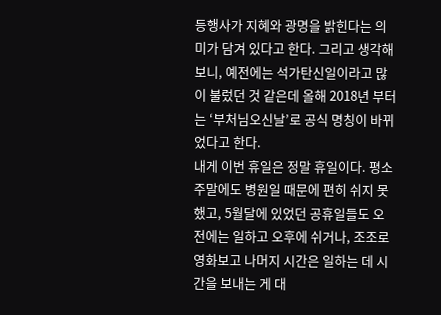등행사가 지혜와 광명을 밝힌다는 의미가 담겨 있다고 한다. 그리고 생각해 보니, 예전에는 석가탄신일이라고 많이 불렀던 것 같은데 올해 2018년 부터는 ‘부처님오신날’로 공식 명칭이 바뀌었다고 한다.
내게 이번 휴일은 정말 휴일이다. 평소 주말에도 병원일 때문에 편히 쉬지 못했고, 5월달에 있었던 공휴일들도 오전에는 일하고 오후에 쉬거나, 조조로 영화보고 나머지 시간은 일하는 데 시간을 보내는 게 대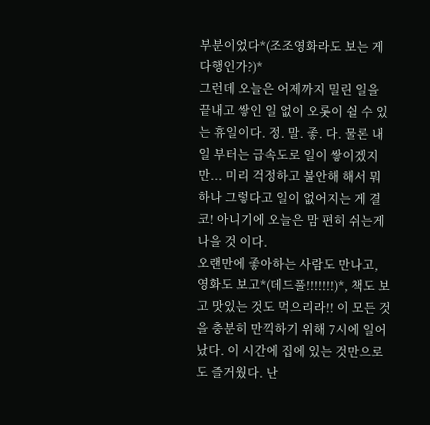부분이었다*(조조영화라도 보는 게 다행인가?)*
그런데 오늘은 어제까지 밀린 일을 끝내고 쌓인 일 없이 오롯이 쉴 수 있는 휴일이다. 정. 말. 좋. 다. 물론 내일 부터는 급속도로 일이 쌓이겠지만... 미리 걱정하고 불안해 해서 뭐하나 그렇다고 일이 없어지는 게 결코! 아니기에 오늘은 맘 편히 쉬는게 나을 것 이다.
오랜만에 좋아하는 사람도 만나고, 영화도 보고*(데드풀!!!!!!!)*, 책도 보고 맛있는 것도 먹으리라!! 이 모든 것을 충분히 만끽하기 위해 7시에 일어났다. 이 시간에 집에 있는 것만으로도 즐거웠다. 난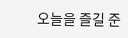오늘을 즐길 준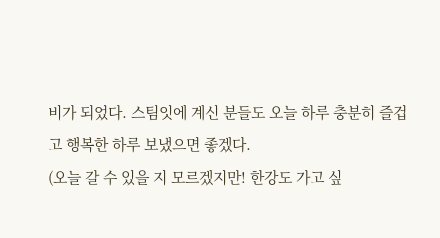비가 되었다. 스팀잇에 계신 분들도 오늘 하루 충분히 즐겁고 행복한 하루 보냈으면 좋겠다.
(오늘 갈 수 있을 지 모르겠지만! 한강도 가고 싶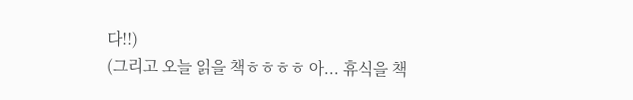다!!)
(그리고 오늘 읽을 책ㅎㅎㅎㅎ 아... 휴식을 책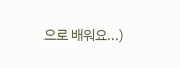으로 배워요...)